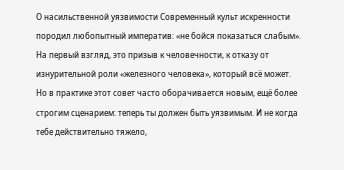О насильственной уязвимости Современный культ искренности породил любопытный императив: «не бойся показаться слабым». На первый взгляд, это призыв к человечности, к отказу от изнурительной роли «железного человека», который всё может. Но в практике этот совет часто оборачивается новым, ещё более строгим сценарием: теперь ты должен быть уязвимым. И не когда тебе действительно тяжело,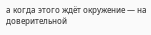а когда этого ждёт окружение — на доверительной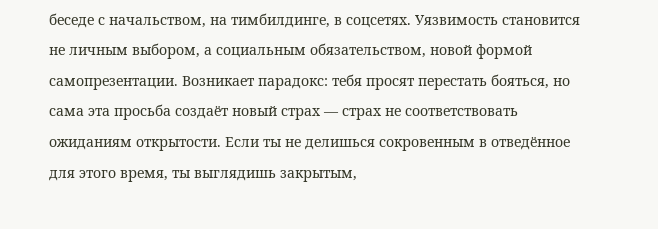беседе с начальством, на тимбилдинге, в соцсетях. Уязвимость становится не личным выбором, а социальным обязательством, новой формой самопрезентации. Возникает парадокс: тебя просят перестать бояться, но сама эта просьба создаёт новый страх — страх не соответствовать ожиданиям открытости. Если ты не делишься сокровенным в отведённое для этого время, ты выглядишь закрытым,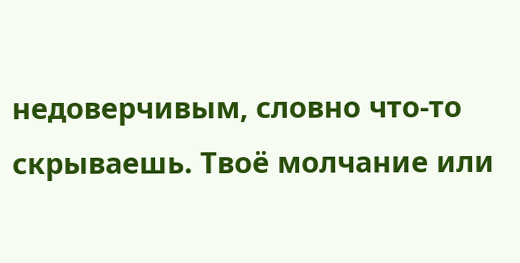недоверчивым, словно что-то скрываешь. Твоё молчание или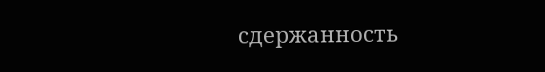сдержанность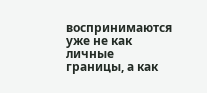воспринимаются уже не как личные границы, а как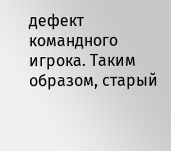дефект командного игрока. Таким образом, старый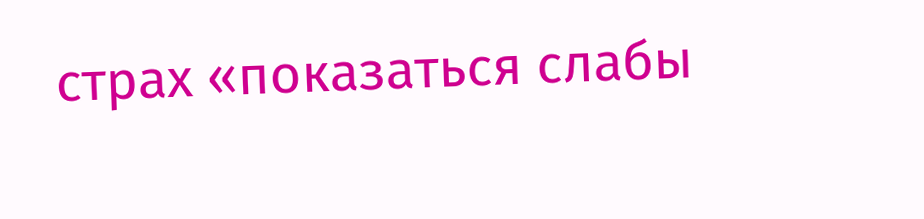страх «показаться слабы